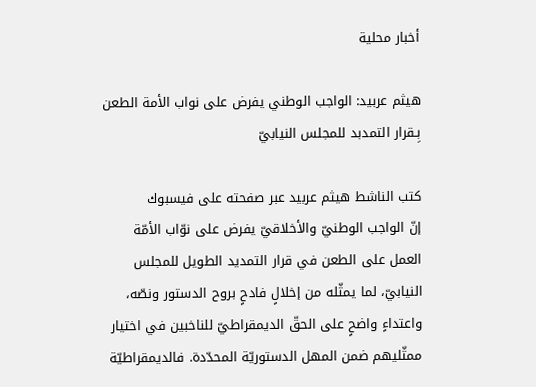أخبار محلية

هيثم عربيد: الواجب الوطني يفرض على نواب الأمة الطعن بِـقرار التمدبد للمجلس النيابيّ

كتب الناشط هيثم عربيد عبر صفحته على فيسبوك
إنّ الواجب الوطنيّ والأخلاقيّ يفرض على نوّاب الأمّة العمل على الطعن في قرار التمديد الطويل للمجلس النيابيّ، لما يمثّله من إخلالٍ فادحٍ بروح الدستور ونصّه، واعتداءٍ واضحٍ على الحقّ الديمقراطيّ للناخبين في اختيار ممثّليهم ضمن المهل الدستوريّة المحدّدة. فالديمقراطيّة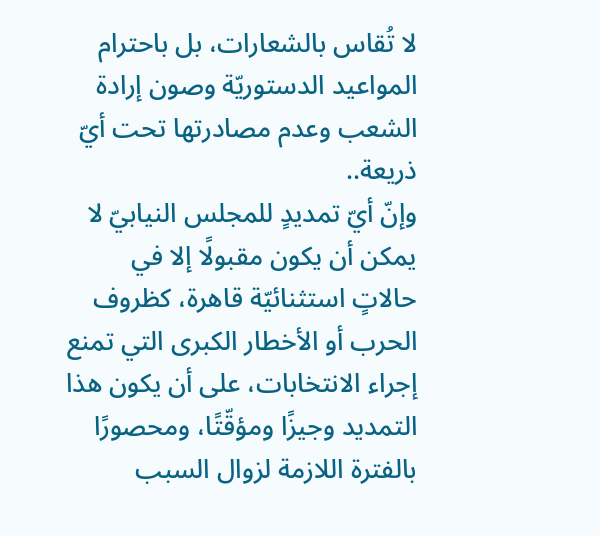لا تُقاس بالشعارات، بل باحترام المواعيد الدستوريّة وصون إرادة الشعب وعدم مصادرتها تحت أيّ ذريعة..
وإنّ أيّ تمديدٍ للمجلس النيابيّ لا يمكن أن يكون مقبولًا إلا في حالاتٍ استثنائيّة قاهرة، كظروف الحرب أو الأخطار الكبرى التي تمنع إجراء الانتخابات، على أن يكون هذا التمديد وجيزًا ومؤقّتًا، ومحصورًا بالفترة اللازمة لزوال السبب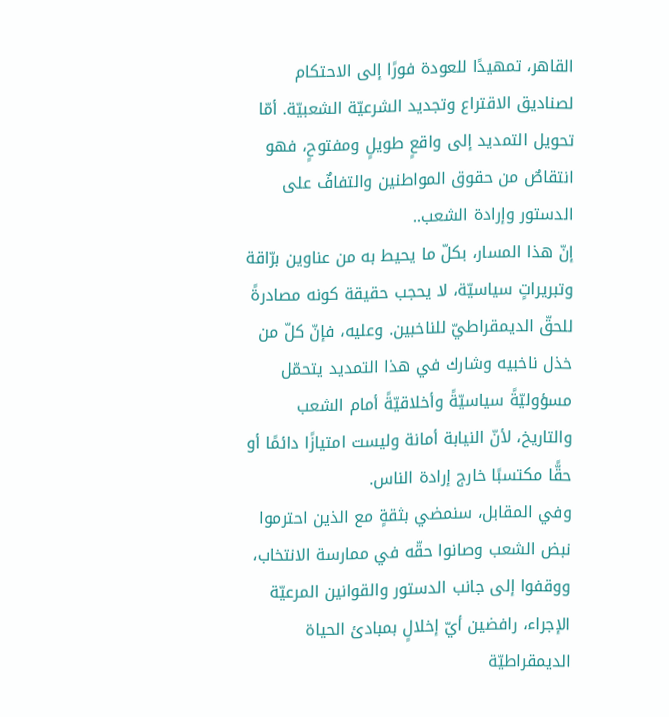القاهر، تمهيدًا للعودة فورًا إلى الاحتكام لصناديق الاقتراع وتجديد الشرعيّة الشعبيّة. أمّا تحويل التمديد إلى واقعٍ طويلٍ ومفتوحٍ، فهو انتقاصٌ من حقوق المواطنين والتفافٌ على الدستور وإرادة الشعب..
إنّ هذا المسار، بكلّ ما يحيط به من عناوين برّاقة وتبريراتٍ سياسيّة، لا يحجب حقيقة كونه مصادرةً للحقّ الديمقراطيّ للناخبين. وعليه، فإنّ كلّ من خذل ناخبيه وشارك في هذا التمديد يتحمّل مسؤوليّةً سياسيّةً وأخلاقيّةً أمام الشعب والتاريخ، لأنّ النيابة أمانة وليست امتيازًا دائمًا أو حقًّا مكتسبًا خارج إرادة الناس.
وفي المقابل، سنمضي بثقةٍ مع الذين احترموا نبض الشعب وصانوا حقّه في ممارسة الانتخاب، ووقفوا إلى جانب الدستور والقوانين المرعيّة الإجراء، رافضين أيّ إخلالٍ بمبادئ الحياة الديمقراطيّة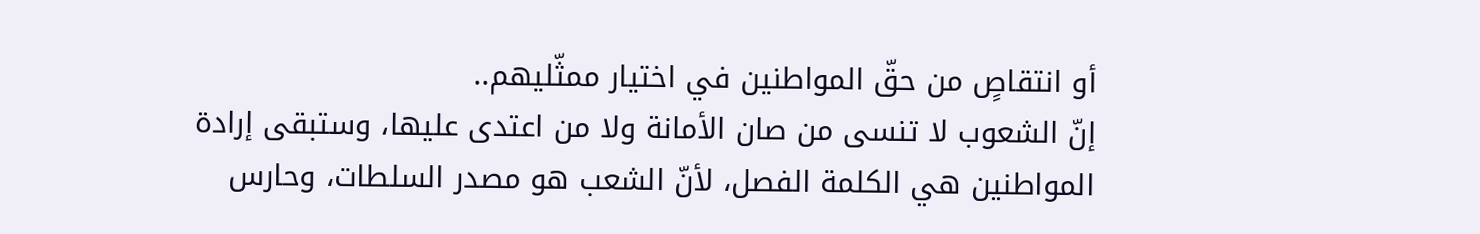أو انتقاصٍ من حقّ المواطنين في اختيار ممثّليهم..
إنّ الشعوب لا تنسى من صان الأمانة ولا من اعتدى عليها، وستبقى إرادة المواطنين هي الكلمة الفصل، لأنّ الشعب هو مصدر السلطات، وحارس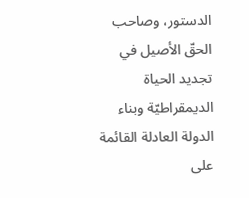الدستور، وصاحب الحقّ الأصيل في تجديد الحياة الديمقراطيّة وبناء الدولة العادلة القائمة على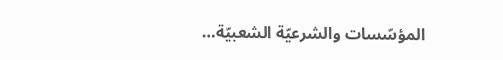المؤسّسات والشرعيّة الشعبيّة…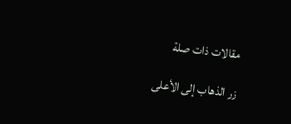مقالات ذات صلة

زر الذهاب إلى الأعلى